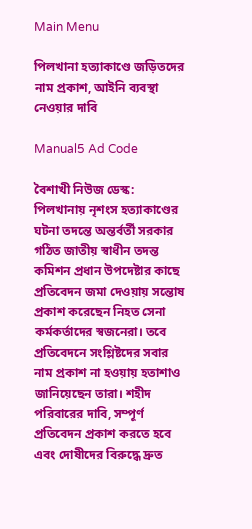Main Menu

পিলখানা হত্যাকাণ্ডে জড়িতদের নাম প্রকাশ, আইনি ব্যবস্থা নেওয়ার দাবি

Manual5 Ad Code

বৈশাখী নিউজ ডেস্ক: পিলখানায় নৃশংস হত্যাকাণ্ডের ঘটনা তদন্তে অন্তর্বর্তী সরকার গঠিত জাতীয় স্বাধীন তদন্ত কমিশন প্রধান উপদেষ্টার কাছে প্রতিবেদন জমা দেওয়ায় সন্তোষ প্রকাশ করেছেন নিহত সেনা কর্মকর্তাদের স্বজনেরা। তবে প্রতিবেদনে সংশ্লিষ্টদের সবার নাম প্রকাশ না হওয়ায় হতাশাও জানিয়েছেন তারা। শহীদ পরিবারের দাবি, সম্পূর্ণ প্রতিবেদন প্রকাশ করতে হবে এবং দোষীদের বিরুদ্ধে দ্রুত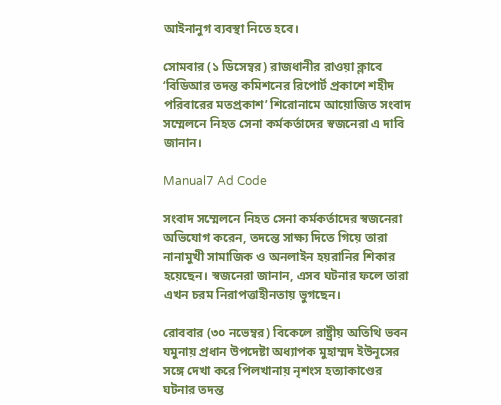আইনানুগ ব্যবস্থা নিতে হবে।

সোমবার (১ ডিসেম্বর) রাজধানীর রাওয়া ক্লাবে ‘বিডিআর তদন্ত কমিশনের রিপোর্ট প্রকাশে শহীদ পরিবারের মতপ্রকাশ’ শিরোনামে আয়োজিত সংবাদ সম্মেলনে নিহত সেনা কর্মকর্তাদের স্বজনেরা এ দাবি জানান।

Manual7 Ad Code

সংবাদ সম্মেলনে নিহত সেনা কর্মকর্তাদের স্বজনেরা অভিযোগ করেন, তদন্তে সাক্ষ্য দিতে গিয়ে তারা নানামুখী সামাজিক ও অনলাইন হয়রানির শিকার হয়েছেন। স্বজনেরা জানান, এসব ঘটনার ফলে তারা এখন চরম নিরাপত্তাহীনতায় ভুগছেন।

রোববার (৩০ নভেম্বর) বিকেলে রাষ্ট্রীয় অতিথি ভবন যমুনায় প্রধান উপদেষ্টা অধ্যাপক মুহাম্মদ ইউনূসের সঙ্গে দেখা করে পিলখানায় নৃশংস হত্যাকাণ্ডের ঘটনার তদন্ত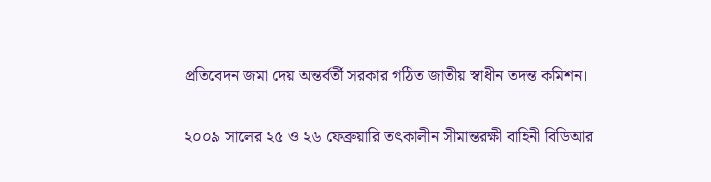প্রতিবেদন জমা দেয় অন্তর্বর্তী সরকার গঠিত জাতীয় স্বাধীন তদন্ত কমিশন।

২০০৯ সালের ২৫ ও ২৬ ফেব্রুয়ারি তৎকালীন সীমান্তরক্ষী বাহিনী বিডিআর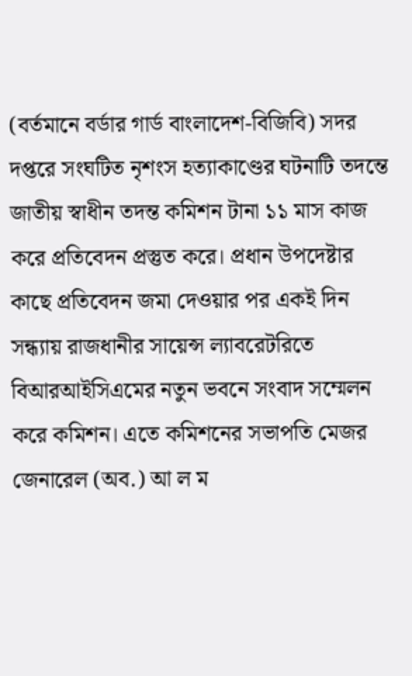(বর্তমানে বর্ডার গার্ড বাংলাদেশ-বিজিবি) সদর দপ্তরে সংঘটিত নৃশংস হত্যাকাণ্ডের ঘটনাটি তদন্তে জাতীয় স্বাধীন তদন্ত কমিশন টানা ১১ মাস কাজ করে প্রতিবেদন প্রস্তুত করে। প্রধান উপদেষ্টার কাছে প্রতিবেদন জমা দেওয়ার পর একই দিন সন্ধ্যায় রাজধানীর সায়েন্স ল্যাবরেটরিতে বিআরআইসিএমের নতুন ভবনে সংবাদ সম্মেলন করে কমিশন। এতে কমিশনের সভাপতি মেজর জেনারেল (অব.) আ ল ম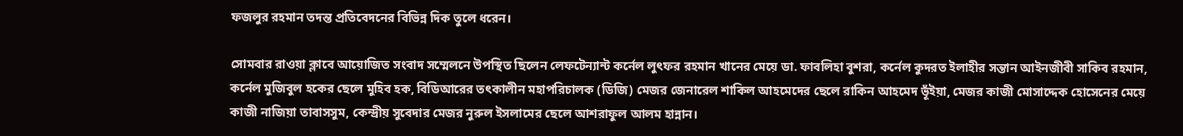ফজলুর রহমান তদন্ত প্রতিবেদনের বিভিন্ন দিক তুলে ধরেন।

সোমবার রাওয়া ক্লাবে আয়োজিত সংবাদ সম্মেলনে উপস্থিত ছিলেন লেফটেন্যান্ট কর্নেল লুৎফর রহমান খানের মেয়ে ডা. ফাবলিহা বুশরা, কর্নেল কুদরত ইলাহীর সন্তান আইনজীবী সাকিব রহমান, কর্নেল মুজিবুল হকের ছেলে মুহিব হক, বিডিআরের তৎকালীন মহাপরিচালক (ডিজি) মেজর জেনারেল শাকিল আহমেদের ছেলে রাকিন আহমেদ ভূঁইয়া, মেজর কাজী মোসাদ্দেক হোসেনের মেয়ে কাজী নাজিয়া তাবাসসুম, কেন্দ্রীয় সুবেদার মেজর নুরুল ইসলামের ছেলে আশরাফুল আলম হান্নান।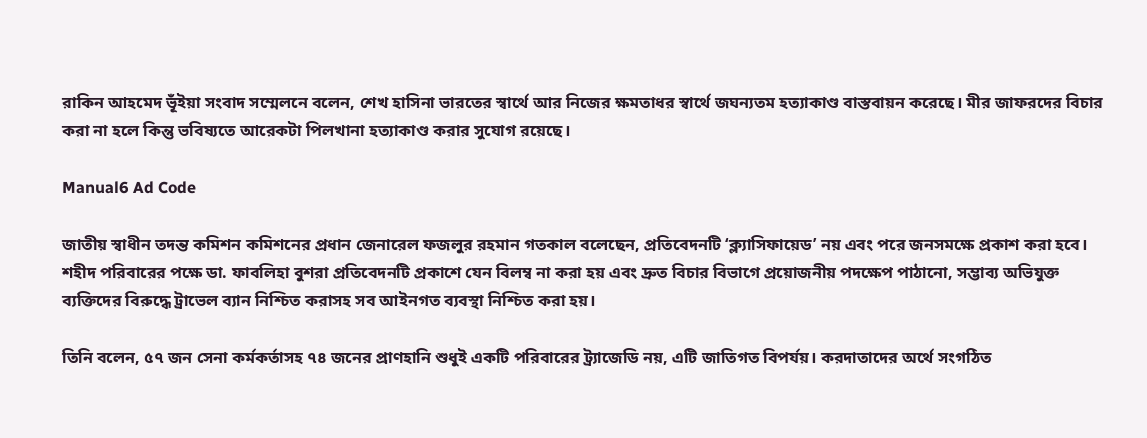রাকিন আহমেদ ভূঁইয়া সংবাদ সম্মেলনে বলেন, শেখ হাসিনা ভারতের স্বার্থে আর নিজের ক্ষমতাধর স্বার্থে জঘন্যতম হত্যাকাণ্ড বাস্তবায়ন করেছে। মীর জাফরদের বিচার করা না হলে কিন্তু ভবিষ্যতে আরেকটা পিলখানা হত্যাকাণ্ড করার সুযোগ রয়েছে।

Manual6 Ad Code

জাতীয় স্বাধীন তদন্ত কমিশন কমিশনের প্রধান জেনারেল ফজলুর রহমান গতকাল বলেছেন, প্রতিবেদনটি ‘ক্ল্যাসিফায়েড’ নয় এবং পরে জনসমক্ষে প্রকাশ করা হবে। শহীদ পরিবারের পক্ষে ডা. ফাবলিহা বুশরা প্রতিবেদনটি প্রকাশে যেন বিলম্ব না করা হয় এবং দ্রুত বিচার বিভাগে প্রয়োজনীয় পদক্ষেপ পাঠানো, সম্ভাব্য অভিযুক্ত ব্যক্তিদের বিরুদ্ধে ট্রাভেল ব্যান নিশ্চিত করাসহ সব আইনগত ব্যবস্থা নিশ্চিত করা হয়।

তিনি বলেন, ৫৭ জন সেনা কর্মকর্তাসহ ৭৪ জনের প্রাণহানি শুধুই একটি পরিবারের ট্র্যাজেডি নয়, এটি জাতিগত বিপর্যয়। করদাতাদের অর্থে সংগঠিত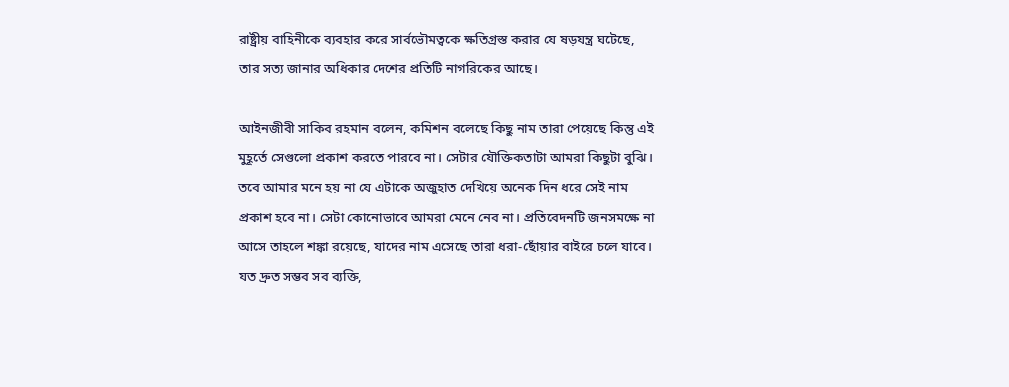রাষ্ট্রীয় বাহিনীকে ব্যবহার করে সার্বভৌমত্বকে ক্ষতিগ্রস্ত করার যে ষড়যন্ত্র ঘটেছে, তার সত্য জানার অধিকার দেশের প্রতিটি নাগরিকের আছে।

আইনজীবী সাকিব রহমান বলেন, কমিশন বলেছে কিছু নাম তারা পেয়েছে কিন্তু এই মুহূর্তে সেগুলো প্রকাশ করতে পারবে না। সেটার যৌক্তিকতাটা আমরা কিছুটা বুঝি। তবে আমার মনে হয় না যে এটাকে অজুহাত দেখিয়ে অনেক দিন ধরে সেই নাম প্রকাশ হবে না। সেটা কোনোভাবে আমরা মেনে নেব না। প্রতিবেদনটি জনসমক্ষে না আসে তাহলে শঙ্কা রয়েছে, যাদের নাম এসেছে তারা ধরা-ছোঁয়ার বাইরে চলে যাবে। যত দ্রুত সম্ভব সব ব্যক্তি,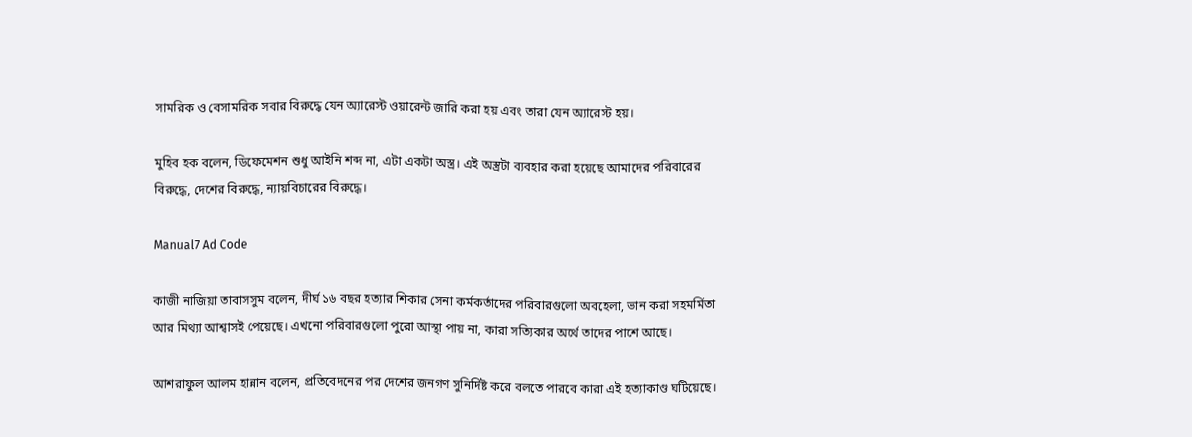সামরিক ও বেসামরিক সবার বিরুদ্ধে যেন অ্যারেস্ট ওয়ারেন্ট জারি করা হয় এবং তারা যেন অ্যারেস্ট হয়।

মুহিব হক বলেন, ডিফেমেশন শুধু আইনি শব্দ না, এটা একটা অস্ত্র। এই অস্ত্রটা ব্যবহার করা হয়েছে আমাদের পরিবারের বিরুদ্ধে, দেশের বিরুদ্ধে, ন্যায়বিচারের বিরুদ্ধে।

Manual7 Ad Code

কাজী নাজিয়া তাবাসসুম বলেন, দীর্ঘ ১৬ বছর হত্যার শিকার সেনা কর্মকর্তাদের পরিবারগুলো অবহেলা, ভান করা সহমর্মিতা আর মিথ্যা আশ্বাসই পেয়েছে। এখনো পরিবারগুলো পুরো আস্থা পায় না, কারা সত্যিকার অর্থে তাদের পাশে আছে।

আশরাফুল আলম হান্নান বলেন, প্রতিবেদনের পর দেশের জনগণ সুনির্দিষ্ট করে বলতে পারবে কারা এই হত্যাকাণ্ড ঘটিয়েছে।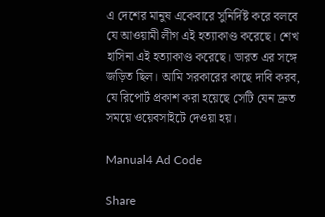এ দেশের মানুষ একেবারে সুনির্দিষ্ট করে বলবে যে আওয়ামী লীগ এই হত্যাকাণ্ড করেছে। শেখ হাসিনা এই হত্যাকাণ্ড করেছে। ভারত এর সঙ্গে জড়িত ছিল। আমি সরকারের কাছে দাবি করব, যে রিপোর্ট প্রকাশ করা হয়েছে সেটি যেন দ্রুত সময়ে ওয়েবসাইটে দেওয়া হয়।

Manual4 Ad Code

Share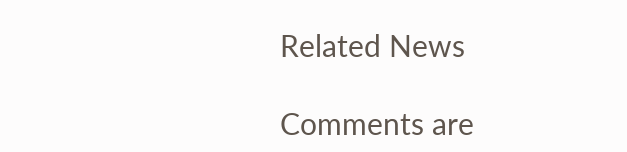Related News

Comments are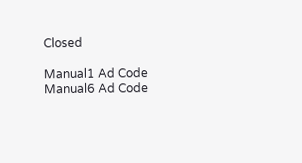Closed

Manual1 Ad Code
Manual6 Ad Code